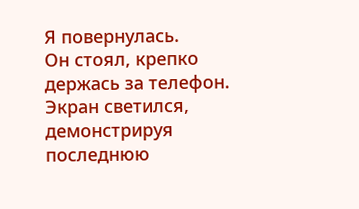Я повернулась.
Он стоял, крепко держась за телефон.
Экран светился, демонстрируя последнюю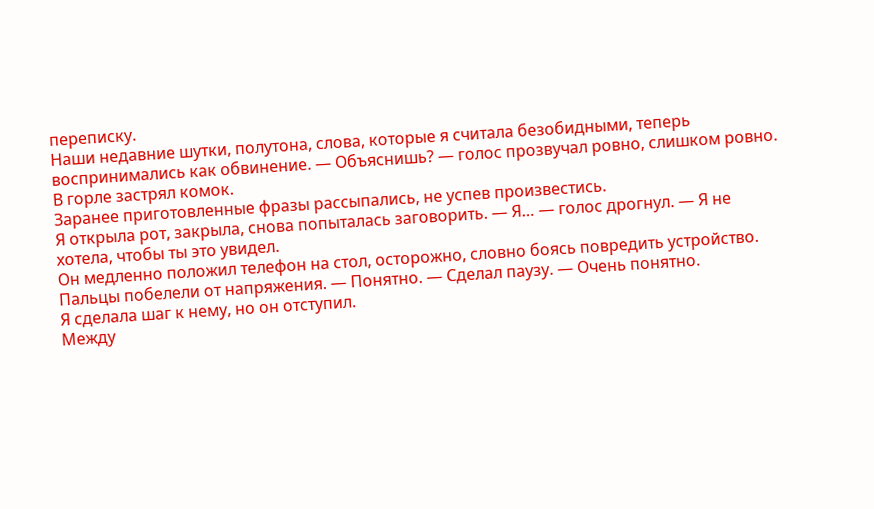переписку.
Наши недавние шутки, полутона, слова, которые я считала безобидными, теперь воспринимались как обвинение. — Объяснишь? — голос прозвучал ровно, слишком ровно.
В горле застрял комок.
Заранее приготовленные фразы рассыпались, не успев произвестись.
Я открыла рот, закрыла, снова попыталась заговорить. — Я… — голос дрогнул. — Я не хотела, чтобы ты это увидел.
Он медленно положил телефон на стол, осторожно, словно боясь повредить устройство.
Пальцы побелели от напряжения. — Понятно. — Сделал паузу. — Очень понятно.
Я сделала шаг к нему, но он отступил.
Между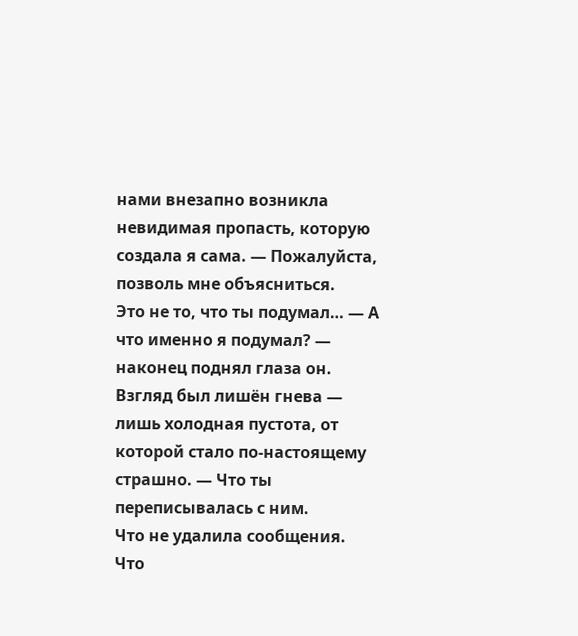нами внезапно возникла невидимая пропасть, которую создала я сама. — Пожалуйста, позволь мне объясниться.
Это не то, что ты подумал… — А что именно я подумал? — наконец поднял глаза он.
Взгляд был лишён гнева — лишь холодная пустота, от которой стало по-настоящему страшно. — Что ты переписывалась с ним.
Что не удалила сообщения.
Что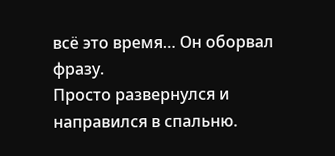всё это время… Он оборвал фразу.
Просто развернулся и направился в спальню.